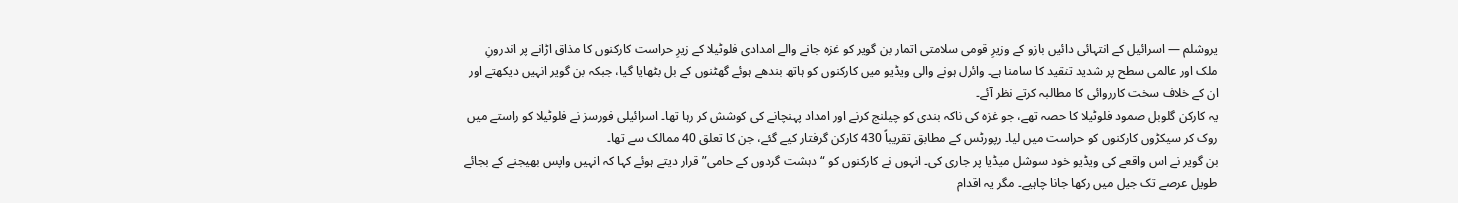یروشلم — اسرائیل کے انتہائی دائیں بازو کے وزیرِ قومی سلامتی اتمار بن گویر کو غزہ جانے والے امدادی فلوٹیلا کے زیرِ حراست کارکنوں کا مذاق اڑانے پر اندرونِ ملک اور عالمی سطح پر شدید تنقید کا سامنا ہے۔ وائرل ہونے والی ویڈیو میں کارکنوں کو ہاتھ بندھے ہوئے گھٹنوں کے بل بٹھایا گیا، جبکہ بن گویر انہیں دیکھتے اور ان کے خلاف سخت کارروائی کا مطالبہ کرتے نظر آئے۔
یہ کارکن گلوبل صمود فلوٹیلا کا حصہ تھے، جو غزہ کی ناکہ بندی کو چیلنج کرنے اور امداد پہنچانے کی کوشش کر رہا تھا۔ اسرائیلی فورسز نے فلوٹیلا کو راستے میں روک کر سیکڑوں کارکنوں کو حراست میں لیا۔ رپورٹس کے مطابق تقریباً 430 کارکن گرفتار کیے گئے، جن کا تعلق 40 ممالک سے تھا۔
بن گویر نے اس واقعے کی ویڈیو خود سوشل میڈیا پر جاری کی۔ انہوں نے کارکنوں کو “دہشت گردوں کے حامی” قرار دیتے ہوئے کہا کہ انہیں واپس بھیجنے کے بجائے طویل عرصے تک جیل میں رکھا جانا چاہیے۔ مگر یہ اقدام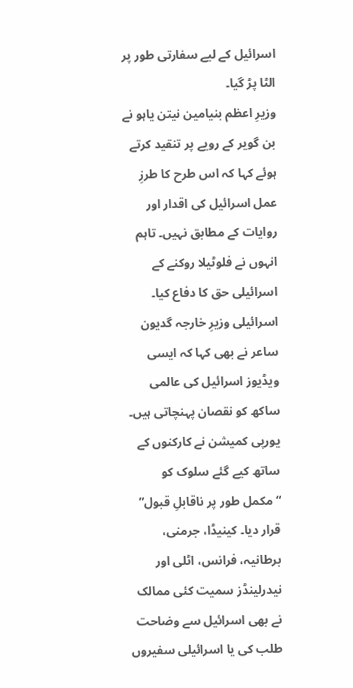اسرائیل کے لیے سفارتی طور پر الٹا پڑ گیا۔
وزیرِ اعظم بنیامین نیتن یاہو نے بن گویر کے رویے پر تنقید کرتے ہوئے کہا کہ اس طرح کا طرزِ عمل اسرائیل کی اقدار اور روایات کے مطابق نہیں۔ تاہم انہوں نے فلوٹیلا روکنے کے اسرائیلی حق کا دفاع کیا۔ اسرائیلی وزیرِ خارجہ گدیون ساعر نے بھی کہا کہ ایسی ویڈیوز اسرائیل کی عالمی ساکھ کو نقصان پہنچاتی ہیں۔
یورپی کمیشن نے کارکنوں کے ساتھ کیے گئے سلوک کو “مکمل طور پر ناقابلِ قبول” قرار دیا۔ کینیڈا، جرمنی، برطانیہ، فرانس، اٹلی اور نیدرلینڈز سمیت کئی ممالک نے بھی اسرائیل سے وضاحت طلب کی یا اسرائیلی سفیروں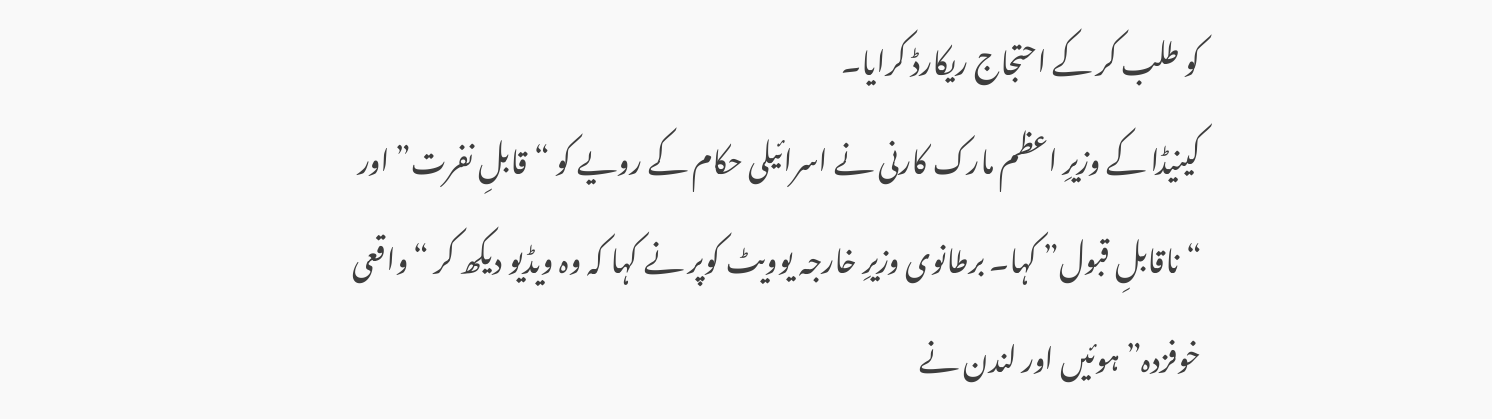کو طلب کر کے احتجاج ریکارڈ کرایا۔
کینیڈا کے وزیرِ اعظم مارک کارنی نے اسرائیلی حکام کے رویے کو “قابلِ نفرت” اور “ناقابلِ قبول” کہا۔ برطانوی وزیرِ خارجہ یوویٹ کوپر نے کہا کہ وہ ویڈیو دیکھ کر “واقعی خوفزدہ” ہوئیں اور لندن نے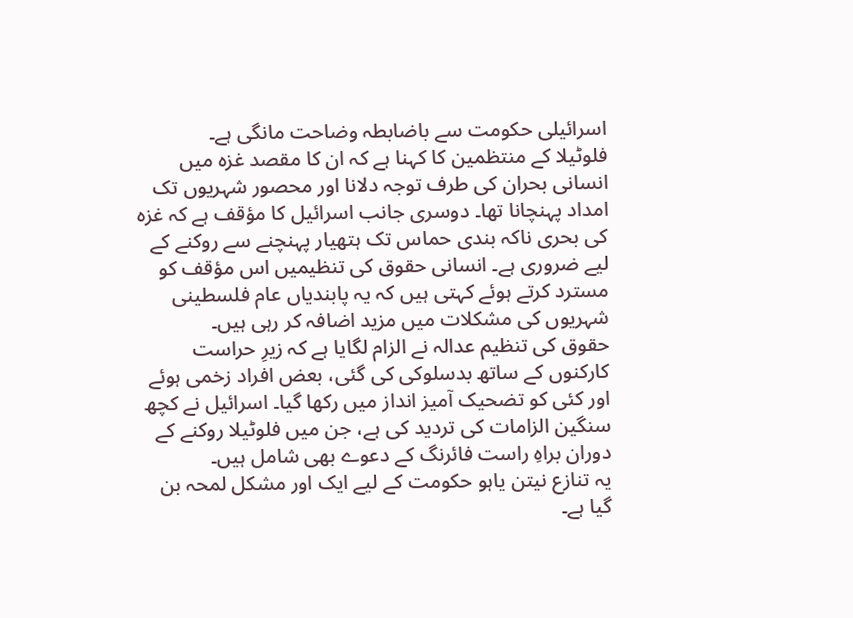اسرائیلی حکومت سے باضابطہ وضاحت مانگی ہے۔
فلوٹیلا کے منتظمین کا کہنا ہے کہ ان کا مقصد غزہ میں انسانی بحران کی طرف توجہ دلانا اور محصور شہریوں تک امداد پہنچانا تھا۔ دوسری جانب اسرائیل کا مؤقف ہے کہ غزہ کی بحری ناکہ بندی حماس تک ہتھیار پہنچنے سے روکنے کے لیے ضروری ہے۔ انسانی حقوق کی تنظیمیں اس مؤقف کو مسترد کرتے ہوئے کہتی ہیں کہ یہ پابندیاں عام فلسطینی شہریوں کی مشکلات میں مزید اضافہ کر رہی ہیں۔
حقوق کی تنظیم عدالہ نے الزام لگایا ہے کہ زیرِ حراست کارکنوں کے ساتھ بدسلوکی کی گئی، بعض افراد زخمی ہوئے اور کئی کو تضحیک آمیز انداز میں رکھا گیا۔ اسرائیل نے کچھ سنگین الزامات کی تردید کی ہے، جن میں فلوٹیلا روکنے کے دوران براہِ راست فائرنگ کے دعوے بھی شامل ہیں۔
یہ تنازع نیتن یاہو حکومت کے لیے ایک اور مشکل لمحہ بن گیا ہے۔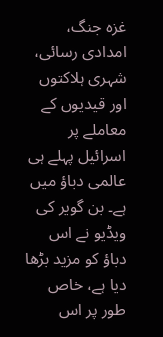غزہ جنگ، امدادی رسائی، شہری ہلاکتوں اور قیدیوں کے معاملے پر اسرائیل پہلے ہی عالمی دباؤ میں ہے۔ بن گویر کی ویڈیو نے اس دباؤ کو مزید بڑھا دیا ہے، خاص طور پر اس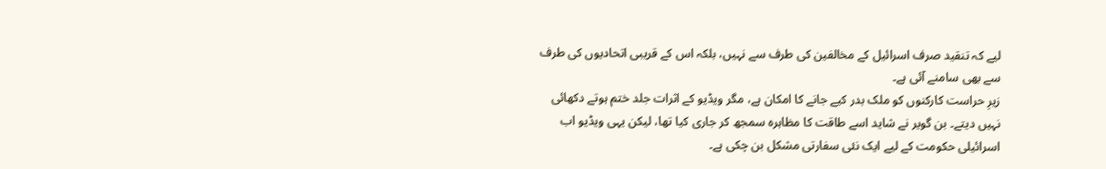لیے کہ تنقید صرف اسرائیل کے مخالفین کی طرف سے نہیں، بلکہ اس کے قریبی اتحادیوں کی طرف سے بھی سامنے آئی ہے۔
زیرِ حراست کارکنوں کو ملک بدر کیے جانے کا امکان ہے، مگر ویڈیو کے اثرات جلد ختم ہوتے دکھائی نہیں دیتے۔ بن گویر نے شاید اسے طاقت کا مظاہرہ سمجھ کر جاری کیا تھا، لیکن یہی ویڈیو اب اسرائیلی حکومت کے لیے ایک نئی سفارتی مشکل بن چکی ہے۔